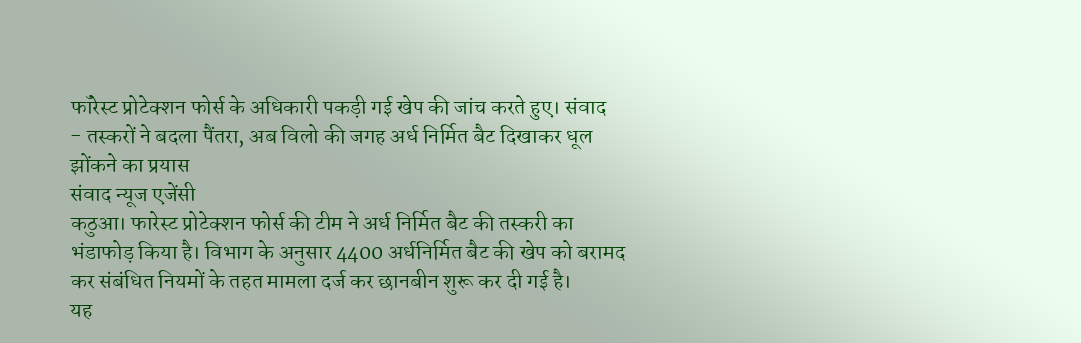फॉरेस्ट प्रोटेक्शन फोर्स के अधिकारी पकड़ी गई खेप की जांच करते हुए। संवाद
- तस्करों ने बदला पैंतरा, अब विलो की जगह अर्ध निर्मित बैट दिखाकर धूल झोंकने का प्रयास
संवाद न्यूज एजेंसी
कठुआ। फारेस्ट प्रोटेक्शन फोर्स की टीम ने अर्ध निर्मित बैट की तस्करी का भंडाफोड़ किया है। विभाग के अनुसार 4400 अर्धनिर्मित बैट की खेप को बरामद कर संबंधित नियमों के तहत मामला दर्ज कर छानबीन शुरू कर दी गई है।
यह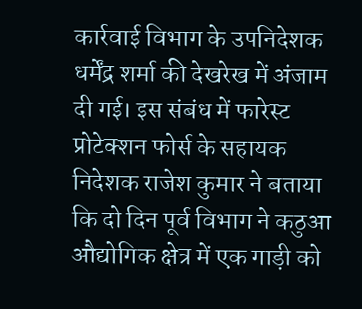कार्रवाई विभाग के उपनिदेशक धर्मेंद्र शर्मा की देखरेख में अंजाम दी गई। इस संबंध में फारेस्ट प्रोटेक्शन फोर्स के सहायक निदेशक राजेश कुमार ने बताया कि दो दिन पूर्व विभाग ने कठुआ औद्योगिक क्षेत्र में एक गाड़ी को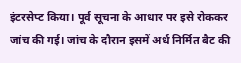इंटरसेप्ट किया। पूर्व सूचना के आधार पर इसे रोककर जांच की गई। जांच के दौरान इसमें अर्ध निर्मित बैट की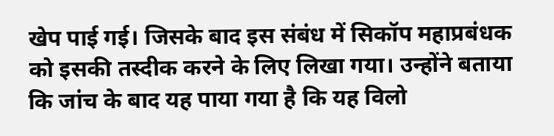खेप पाई गई। जिसके बाद इस संबंध में सिकॉप महाप्रबंधक को इसकी तस्दीक करने के लिए लिखा गया। उन्होंने बताया कि जांच के बाद यह पाया गया है कि यह विलो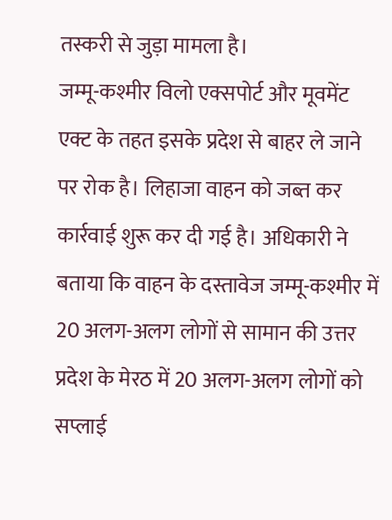तस्करी से जुड़ा मामला है।
जम्मू-कश्मीर विलो एक्सपोर्ट और मूवमेंट एक्ट के तहत इसके प्रदेश से बाहर ले जाने पर रोक है। लिहाजा वाहन को जब्त कर कार्रवाई शुरू कर दी गई है। अधिकारी ने बताया कि वाहन के दस्तावेज जम्मू-कश्मीर में 20 अलग-अलग लोगों से सामान की उत्तर प्रदेश के मेरठ में 20 अलग-अलग लोगों को सप्लाई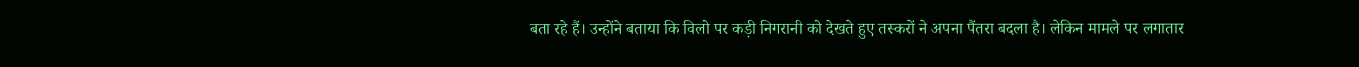बता रहे हैं। उन्होंने बताया कि विलो पर कड़ी निगरानी को देखते हुए तस्करों ने अपना पैंतरा बदला है। लेकिन मामले पर लगातार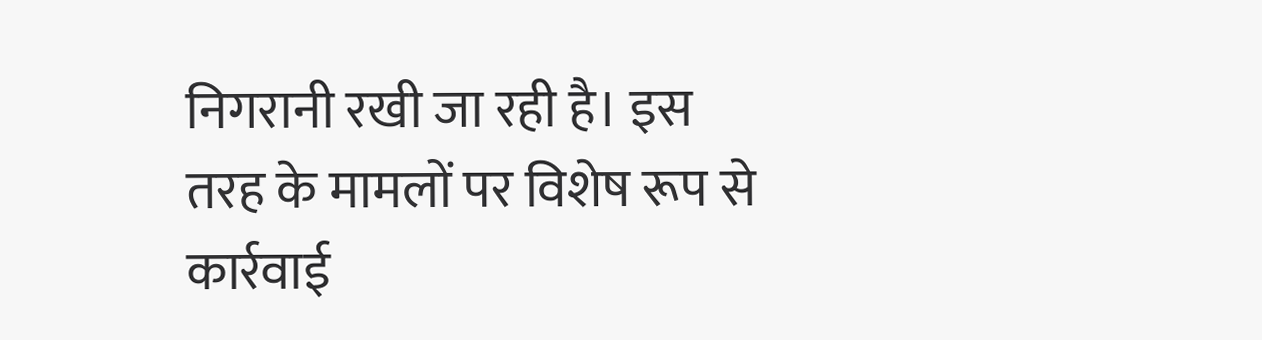निगरानी रखी जा रही है। इस तरह के मामलों पर विशेष रूप से कार्रवाई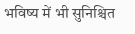भविष्य में भी सुनिश्चित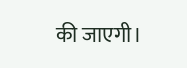की जाएगी।